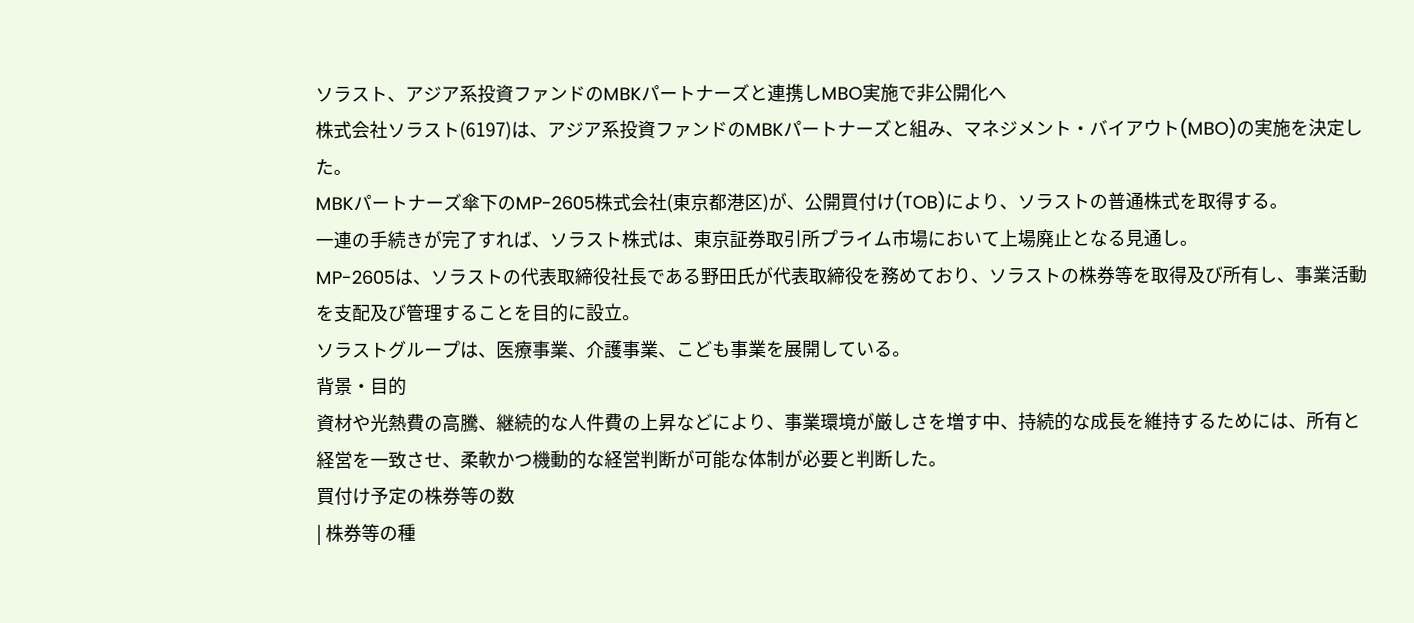ソラスト、アジア系投資ファンドのMBKパートナーズと連携しMBO実施で非公開化へ
株式会社ソラスト(6197)は、アジア系投資ファンドのMBKパートナーズと組み、マネジメント・バイアウト(MBO)の実施を決定した。
MBKパートナーズ傘下のMP-2605株式会社(東京都港区)が、公開買付け(TOB)により、ソラストの普通株式を取得する。
一連の手続きが完了すれば、ソラスト株式は、東京証券取引所プライム市場において上場廃止となる見通し。
MP-2605は、ソラストの代表取締役社長である野田氏が代表取締役を務めており、ソラストの株券等を取得及び所有し、事業活動を支配及び管理することを目的に設立。
ソラストグループは、医療事業、介護事業、こども事業を展開している。
背景・目的
資材や光熱費の高騰、継続的な人件費の上昇などにより、事業環境が厳しさを増す中、持続的な成長を維持するためには、所有と経営を一致させ、柔軟かつ機動的な経営判断が可能な体制が必要と判断した。
買付け予定の株券等の数
| 株券等の種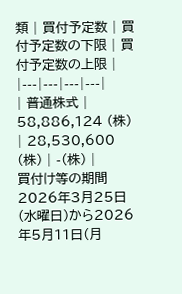類 | 買付予定数 | 買付予定数の下限 | 買付予定数の上限 |
|---|---|---|---|
| 普通株式 | 58,886,124 (株) | 28,530,600 (株) | -(株) |
買付け等の期間
2026年3月25日(水曜日)から2026年5月11日(月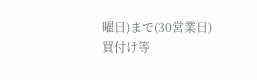曜日)まで(30営業日)
買付け等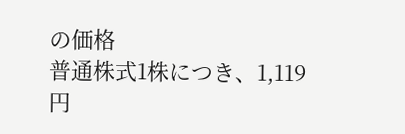の価格
普通株式1株につき、1,119円